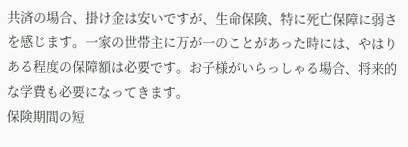共済の場合、掛け金は安いですが、生命保険、特に死亡保障に弱さを感じます。一家の世帯主に万が一のことがあった時には、やはりある程度の保障額は必要です。お子様がいらっしゃる場合、将来的な学費も必要になってきます。
保険期間の短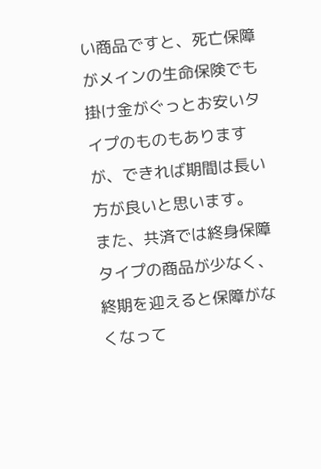い商品ですと、死亡保障がメインの生命保険でも掛け金がぐっとお安いタイプのものもありますが、できれば期間は長い方が良いと思います。
また、共済では終身保障タイプの商品が少なく、終期を迎えると保障がなくなって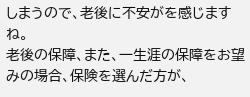しまうので、老後に不安がを感じますね。
老後の保障、また、一生涯の保障をお望みの場合、保険を選んだ方が、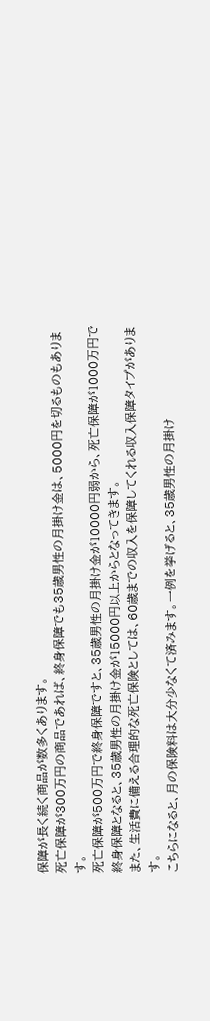保障が長く続く商品が数多くあります。
死亡保障が300万円の商品であれば、終身保障でも35歳男性の月掛け金は、5000円を切るものもあります。
死亡保障が500万円で終身保障ですと、35歳男性の月掛け金が10000円弱から、死亡保障が1000万円で終身保障となると、35歳男性の月掛け金が15000円以上からとなってきます。
また、生活費に備える合理的な死亡保険としては、60歳までの収入を保障してくれる収入保障タイプがあります。
こちらになると、月の保険料は大分少なくて済みます。一例を挙げると、35歳男性の月掛け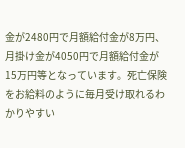金が2480円で月額給付金が8万円、月掛け金が4050円で月額給付金が15万円等となっています。死亡保険をお給料のように毎月受け取れるわかりやすい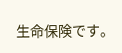生命保険です。